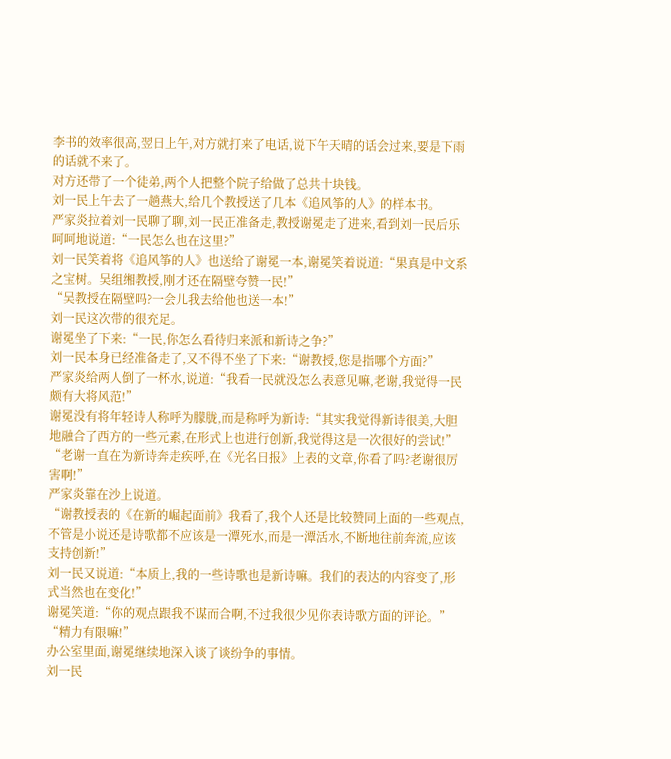李书的效率很高,翌日上午,对方就打来了电话,说下午天晴的话会过来,要是下雨的话就不来了。
对方还带了一个徒弟,两个人把整个院子给做了总共十块钱。
刘一民上午去了一趟燕大,给几个教授送了几本《追风筝的人》的样本书。
严家炎拉着刘一民聊了聊,刘一民正准备走,教授谢冕走了进来,看到刘一民后乐呵呵地说道:“一民怎么也在这里?”
刘一民笑着将《追风筝的人》也送给了谢冕一本,谢冕笑着说道:“果真是中文系之宝树。吴组缃教授,刚才还在隔壁夸赞一民!”
“吴教授在隔壁吗?一会儿我去给他也送一本!”
刘一民这次带的很充足。
谢冕坐了下来:“一民,你怎么看待归来派和新诗之争?”
刘一民本身已经准备走了,又不得不坐了下来:“谢教授,您是指哪个方面?”
严家炎给两人倒了一杯水,说道:“我看一民就没怎么表意见嘛,老谢,我觉得一民颇有大将风范!”
谢冕没有将年轻诗人称呼为朦胧,而是称呼为新诗:“其实我觉得新诗很美,大胆地融合了西方的一些元素,在形式上也进行创新,我觉得这是一次很好的尝试!”
“老谢一直在为新诗奔走疾呼,在《光名日报》上表的文章,你看了吗?老谢很厉害啊!”
严家炎靠在沙上说道。
“谢教授表的《在新的崛起面前》我看了,我个人还是比较赞同上面的一些观点,不管是小说还是诗歌都不应该是一潭死水,而是一潭活水,不断地往前奔流,应该支持创新!”
刘一民又说道:“本质上,我的一些诗歌也是新诗嘛。我们的表达的内容变了,形式当然也在变化!”
谢冕笑道:“你的观点跟我不谋而合啊,不过我很少见你表诗歌方面的评论。”
“精力有限嘛!”
办公室里面,谢冕继续地深入谈了谈纷争的事情。
刘一民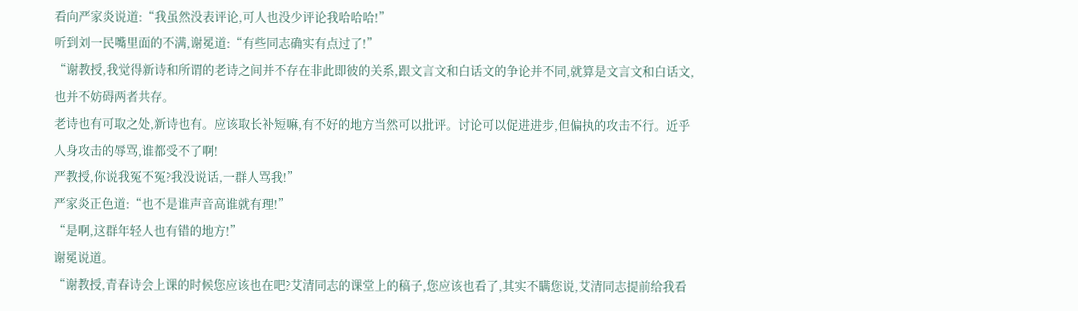看向严家炎说道:“我虽然没表评论,可人也没少评论我哈哈哈!”
听到刘一民嘴里面的不满,谢冕道:“有些同志确实有点过了!”
“谢教授,我觉得新诗和所谓的老诗之间并不存在非此即彼的关系,跟文言文和白话文的争论并不同,就算是文言文和白话文,也并不妨碍两者共存。
老诗也有可取之处,新诗也有。应该取长补短嘛,有不好的地方当然可以批评。讨论可以促进进步,但偏执的攻击不行。近乎人身攻击的辱骂,谁都受不了啊!
严教授,你说我冤不冤?我没说话,一群人骂我!”
严家炎正色道:“也不是谁声音高谁就有理!”
“是啊,这群年轻人也有错的地方!”
谢冕说道。
“谢教授,青春诗会上课的时候您应该也在吧?艾清同志的课堂上的稿子,您应该也看了,其实不瞒您说,艾清同志提前给我看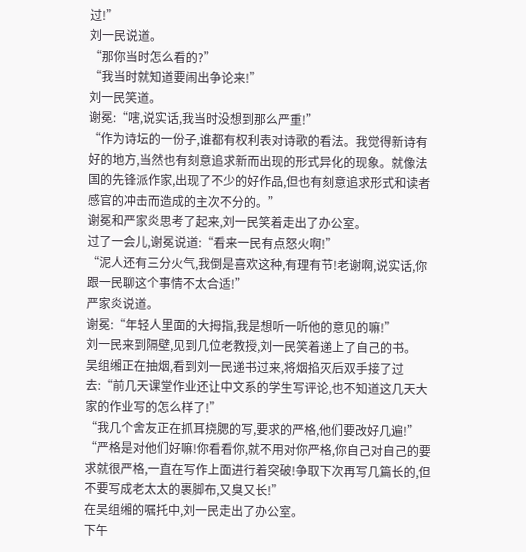过!”
刘一民说道。
“那你当时怎么看的?”
“我当时就知道要闹出争论来!”
刘一民笑道。
谢冕:“嗐,说实话,我当时没想到那么严重!”
“作为诗坛的一份子,谁都有权利表对诗歌的看法。我觉得新诗有好的地方,当然也有刻意追求新而出现的形式异化的现象。就像法国的先锋派作家,出现了不少的好作品,但也有刻意追求形式和读者感官的冲击而造成的主次不分的。”
谢冕和严家炎思考了起来,刘一民笑着走出了办公室。
过了一会儿,谢冕说道:“看来一民有点怒火啊!”
“泥人还有三分火气,我倒是喜欢这种,有理有节!老谢啊,说实话,你跟一民聊这个事情不太合适!”
严家炎说道。
谢冕:“年轻人里面的大拇指,我是想听一听他的意见的嘛!”
刘一民来到隔壁,见到几位老教授,刘一民笑着递上了自己的书。
吴组缃正在抽烟,看到刘一民递书过来,将烟掐灭后双手接了过去:“前几天课堂作业还让中文系的学生写评论,也不知道这几天大家的作业写的怎么样了!”
“我几个舍友正在抓耳挠腮的写,要求的严格,他们要改好几遍!”
“严格是对他们好嘛!你看看你,就不用对你严格,你自己对自己的要求就很严格,一直在写作上面进行着突破!争取下次再写几篇长的,但不要写成老太太的裹脚布,又臭又长!”
在吴组缃的嘱托中,刘一民走出了办公室。
下午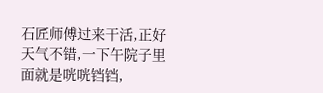石匠师傅过来干活,正好天气不错,一下午院子里面就是咣咣铛铛,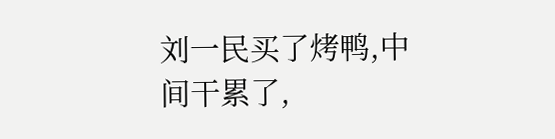刘一民买了烤鸭,中间干累了,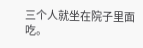三个人就坐在院子里面吃。